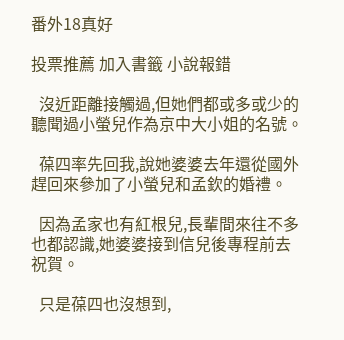番外18真好

投票推薦 加入書籤 小說報錯

  沒近距離接觸過,但她們都或多或少的聽聞過小螢兒作為京中大小姐的名號。

  葆四率先回我,說她婆婆去年還從國外趕回來參加了小螢兒和孟欽的婚禮。

  因為孟家也有紅根兒,長輩間來往不多也都認識,她婆婆接到信兒後專程前去祝賀。

  只是葆四也沒想到,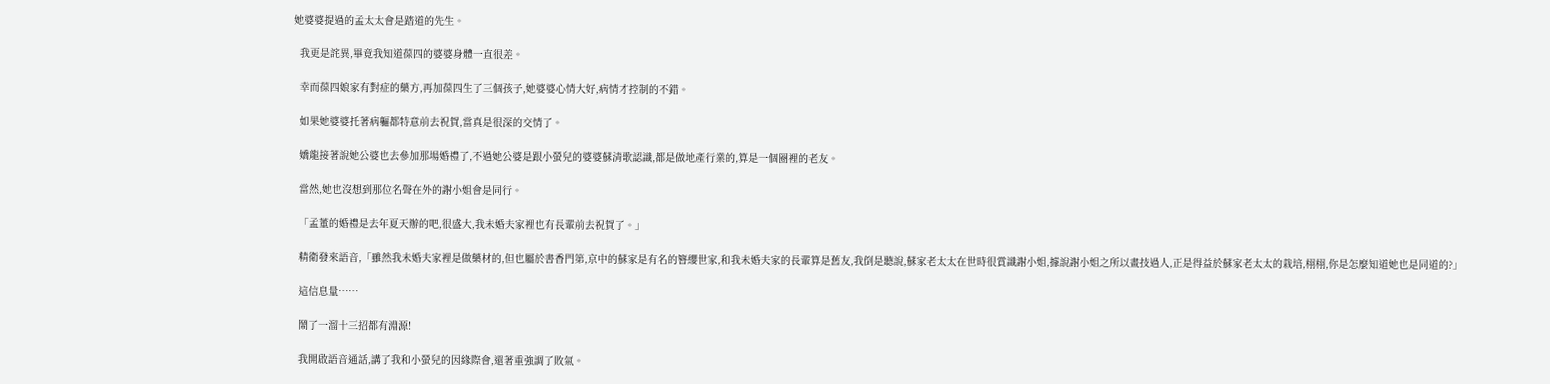她婆婆提過的孟太太會是踏道的先生。

  我更是詫異,畢竟我知道葆四的婆婆身體一直很差。

  幸而葆四娘家有對症的藥方,再加葆四生了三個孩子,她婆婆心情大好,病情才控制的不錯。

  如果她婆婆托著病軀都特意前去祝賀,當真是很深的交情了。

  嬌龍接著說她公婆也去參加那場婚禮了,不過她公婆是跟小螢兒的婆婆蘇清歌認識,都是做地產行業的,算是一個圈裡的老友。

  當然,她也沒想到那位名聲在外的謝小姐會是同行。

  「孟董的婚禮是去年夏天辦的吧,很盛大,我未婚夫家裡也有長輩前去祝賀了。」

  精衛發來語音,「雖然我未婚夫家裡是做藥材的,但也屬於書香門第,京中的蘇家是有名的簪纓世家,和我未婚夫家的長輩算是舊友,我倒是聽說,蘇家老太太在世時很賞識謝小姐,據說謝小姐之所以畫技過人,正是得益於蘇家老太太的栽培,栩栩,你是怎麼知道她也是同道的?」

  這信息量……

  鬧了一溜十三招都有淵源!

  我開啟語音通話,講了我和小螢兒的因緣際會,還著重強調了敗氣。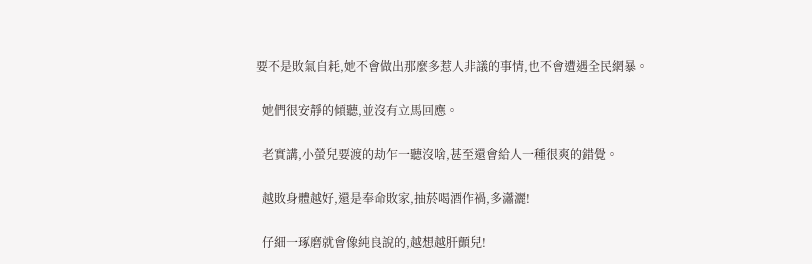要不是敗氣自耗,她不會做出那麼多惹人非議的事情,也不會遭遇全民網暴。

  她們很安靜的傾聽,並沒有立馬回應。

  老實講,小螢兒要渡的劫乍一聽沒啥,甚至還會給人一種很爽的錯覺。

  越敗身體越好,還是奉命敗家,抽菸喝酒作禍,多瀟灑!

  仔細一琢磨就會像純良說的,越想越肝顫兒!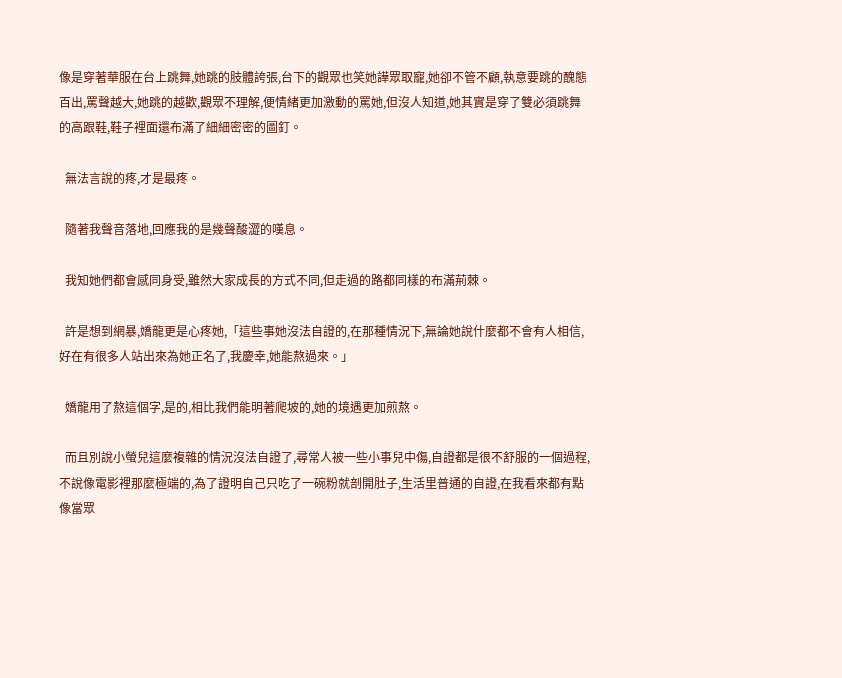像是穿著華服在台上跳舞,她跳的肢體誇張,台下的觀眾也笑她譁眾取寵,她卻不管不顧,執意要跳的醜態百出,罵聲越大,她跳的越歡,觀眾不理解,便情緒更加激動的罵她,但沒人知道,她其實是穿了雙必須跳舞的高跟鞋,鞋子裡面還布滿了細細密密的圖釘。

  無法言說的疼,才是最疼。

  隨著我聲音落地,回應我的是幾聲酸澀的嘆息。

  我知她們都會感同身受,雖然大家成長的方式不同,但走過的路都同樣的布滿荊棘。

  許是想到網暴,嬌龍更是心疼她,「這些事她沒法自證的,在那種情況下,無論她說什麼都不會有人相信,好在有很多人站出來為她正名了,我慶幸,她能熬過來。」

  嬌龍用了熬這個字,是的,相比我們能明著爬坡的,她的境遇更加煎熬。

  而且別說小螢兒這麼複雜的情況沒法自證了,尋常人被一些小事兒中傷,自證都是很不舒服的一個過程,不說像電影裡那麼極端的,為了證明自己只吃了一碗粉就剖開肚子,生活里普通的自證,在我看來都有點像當眾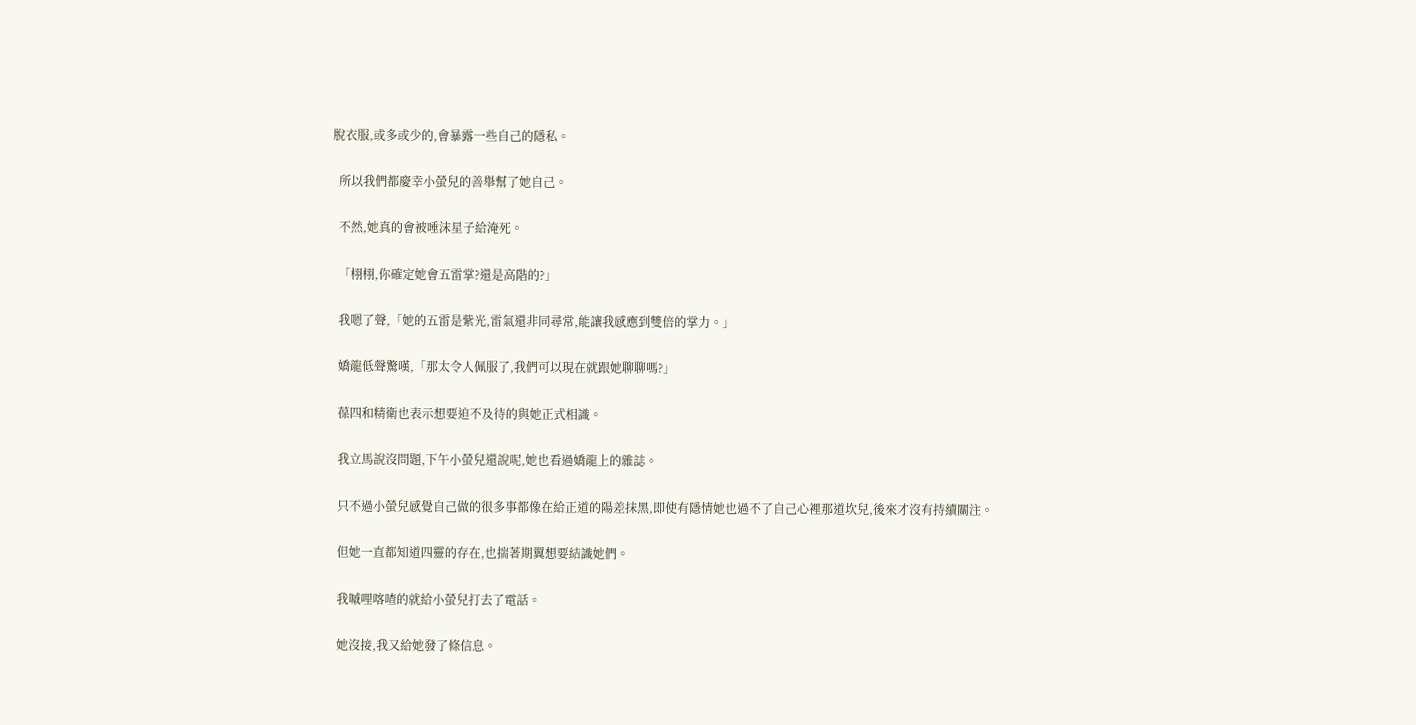脫衣服,或多或少的,會暴露一些自己的隱私。

  所以我們都慶幸小螢兒的善舉幫了她自己。

  不然,她真的會被唾沫星子給淹死。

  「栩栩,你確定她會五雷掌?還是高階的?」

  我嗯了聲,「她的五雷是紫光,雷氣還非同尋常,能讓我感應到雙倍的掌力。」

  嬌龍低聲驚嘆,「那太令人佩服了,我們可以現在就跟她聊聊嗎?」

  葆四和精衛也表示想要迫不及待的與她正式相識。

  我立馬說沒問題,下午小螢兒還說呢,她也看過嬌龍上的雜誌。

  只不過小螢兒感覺自己做的很多事都像在給正道的陽差抹黑,即使有隱情她也過不了自己心裡那道坎兒,後來才沒有持續關注。

  但她一直都知道四靈的存在,也揣著期翼想要結識她們。

  我嘁哩喀喳的就給小螢兒打去了電話。

  她沒接,我又給她發了條信息。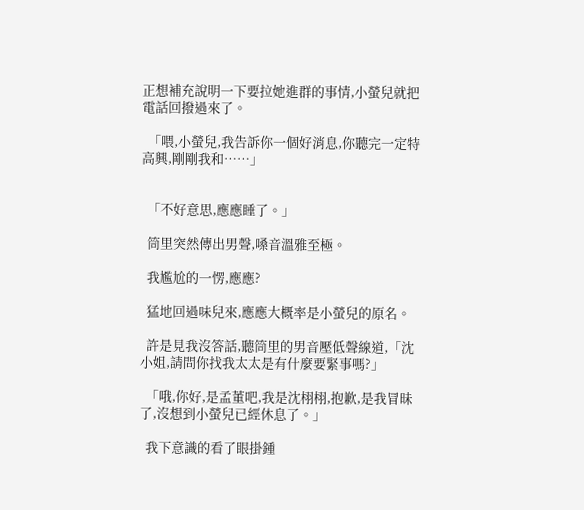正想補充說明一下要拉她進群的事情,小螢兒就把電話回撥過來了。

  「喂,小螢兒,我告訴你一個好消息,你聽完一定特高興,剛剛我和……」


  「不好意思,應應睡了。」

  筒里突然傳出男聲,嗓音溫雅至極。

  我尷尬的一愣,應應?

  猛地回過味兒來,應應大概率是小螢兒的原名。

  許是見我沒答話,聽筒里的男音壓低聲線道,「沈小姐,請問你找我太太是有什麼要緊事嗎?」

  「哦,你好,是孟董吧,我是沈栩栩,抱歉,是我冒昧了,沒想到小螢兒已經休息了。」

  我下意識的看了眼掛鍾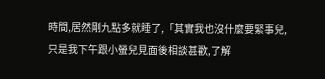時間,居然剛九點多就睡了,「其實我也沒什麼要緊事兒,只是我下午跟小螢兒見面後相談甚歡,了解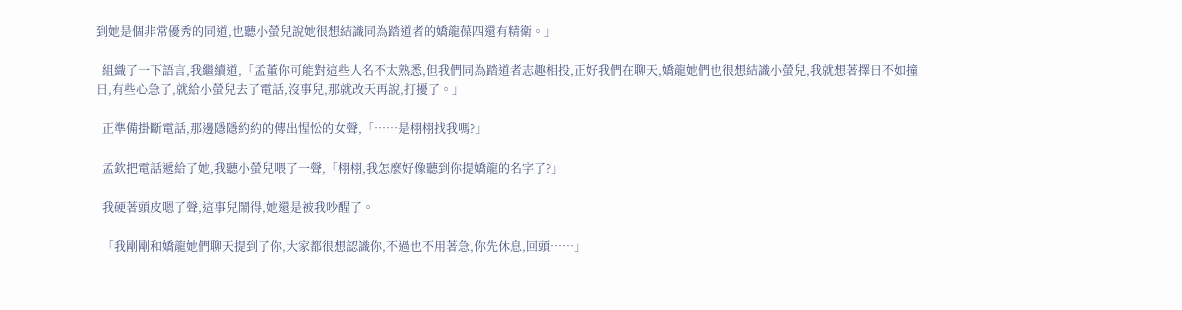到她是個非常優秀的同道,也聽小螢兒說她很想結識同為踏道者的嬌龍葆四還有精衛。」

  組織了一下語言,我繼續道,「孟董你可能對這些人名不太熟悉,但我們同為踏道者志趣相投,正好我們在聊天,嬌龍她們也很想結識小螢兒,我就想著擇日不如撞日,有些心急了,就給小螢兒去了電話,沒事兒,那就改天再說,打擾了。」

  正準備掛斷電話,那邊隱隱約約的傳出惺忪的女聲,「……是栩栩找我嗎?」

  孟欽把電話遞給了她,我聽小螢兒喂了一聲,「栩栩,我怎麼好像聽到你提嬌龍的名字了?」

  我硬著頭皮嗯了聲,這事兒鬧得,她還是被我吵醒了。

  「我剛剛和嬌龍她們聊天提到了你,大家都很想認識你,不過也不用著急,你先休息,回頭……」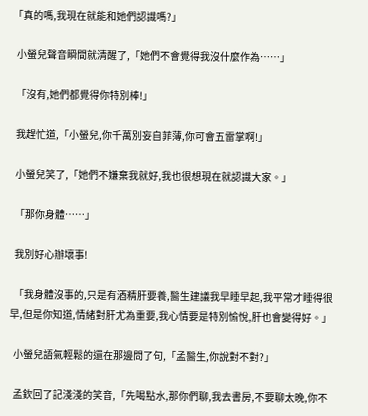「真的嗎,我現在就能和她們認識嗎?」

  小螢兒聲音瞬間就清醒了,「她們不會覺得我沒什麼作為……」

  「沒有,她們都覺得你特別棒!」

  我趕忙道,「小螢兒,你千萬別妄自菲薄,你可會五雷掌啊!」

  小螢兒笑了,「她們不嫌棄我就好,我也很想現在就認識大家。」

  「那你身體……」

  我別好心辦壞事!

  「我身體沒事的,只是有酒精肝要養,醫生建議我早睡早起,我平常才睡得很早,但是你知道,情緒對肝尤為重要,我心情要是特別愉悅,肝也會變得好。」

  小螢兒語氣輕鬆的還在那邊問了句,「孟醫生,你說對不對?」

  孟欽回了記淺淺的笑音,「先喝點水,那你們聊,我去書房,不要聊太晚,你不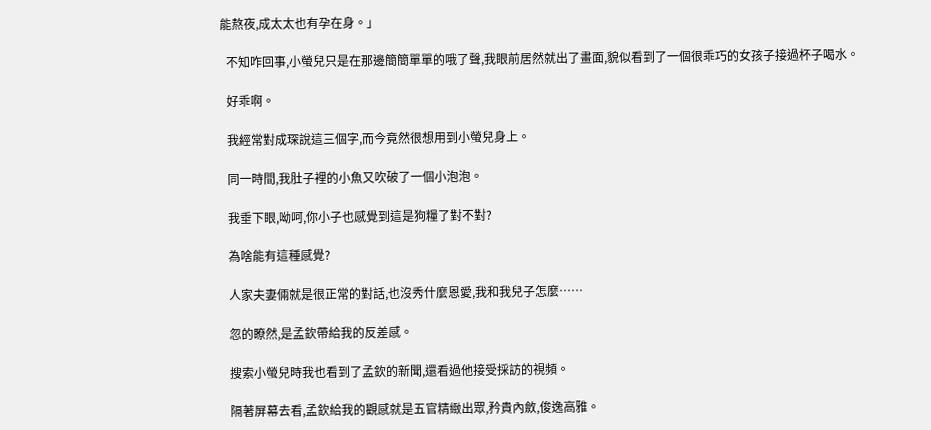能熬夜,成太太也有孕在身。」

  不知咋回事,小螢兒只是在那邊簡簡單單的哦了聲,我眼前居然就出了畫面,貌似看到了一個很乖巧的女孩子接過杯子喝水。

  好乖啊。

  我經常對成琛說這三個字,而今竟然很想用到小螢兒身上。

  同一時間,我肚子裡的小魚又吹破了一個小泡泡。

  我垂下眼,呦呵,你小子也感覺到這是狗糧了對不對?

  為啥能有這種感覺?

  人家夫妻倆就是很正常的對話,也沒秀什麼恩愛,我和我兒子怎麼……

  忽的瞭然,是孟欽帶給我的反差感。

  搜索小螢兒時我也看到了孟欽的新聞,還看過他接受採訪的視頻。

  隔著屏幕去看,孟欽給我的觀感就是五官精緻出眾,矜貴內斂,俊逸高雅。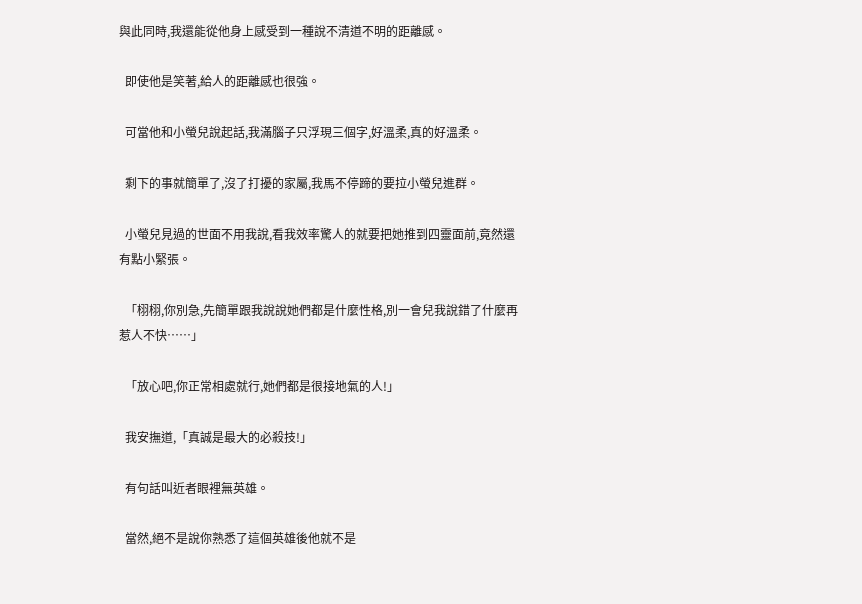與此同時,我還能從他身上感受到一種說不清道不明的距離感。

  即使他是笑著,給人的距離感也很強。

  可當他和小螢兒說起話,我滿腦子只浮現三個字,好溫柔,真的好溫柔。

  剩下的事就簡單了,沒了打擾的家屬,我馬不停蹄的要拉小螢兒進群。

  小螢兒見過的世面不用我說,看我效率驚人的就要把她推到四靈面前,竟然還有點小緊張。

  「栩栩,你別急,先簡單跟我說說她們都是什麼性格,別一會兒我說錯了什麼再惹人不快……」

  「放心吧,你正常相處就行,她們都是很接地氣的人!」

  我安撫道,「真誠是最大的必殺技!」

  有句話叫近者眼裡無英雄。

  當然,絕不是說你熟悉了這個英雄後他就不是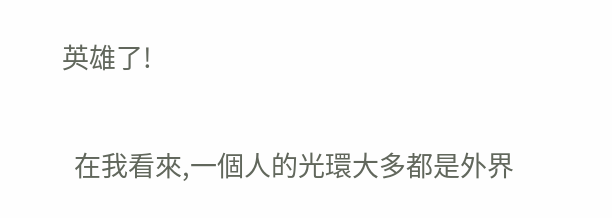英雄了!

  在我看來,一個人的光環大多都是外界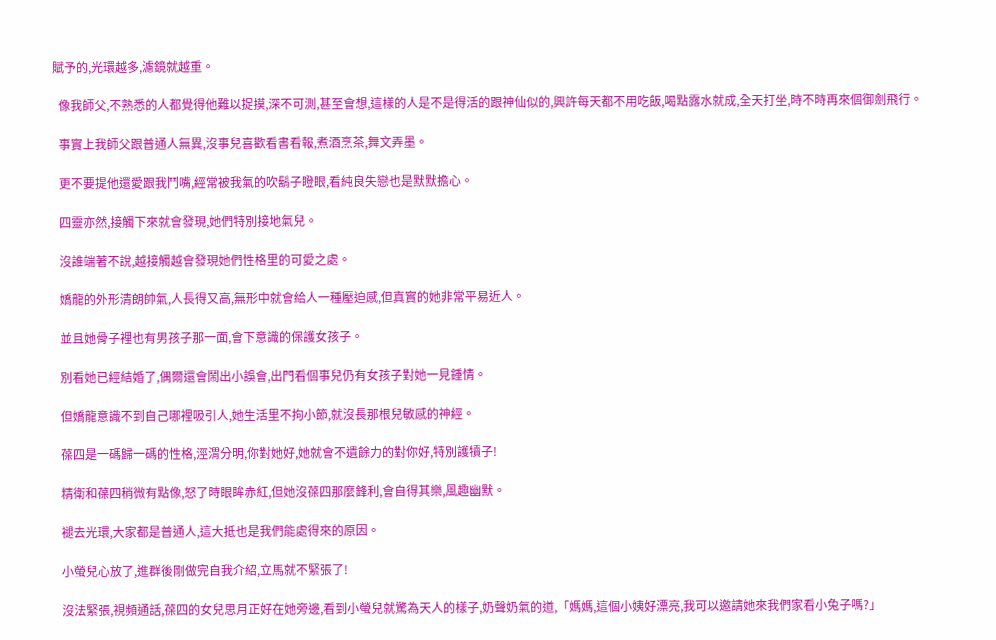賦予的,光環越多,濾鏡就越重。

  像我師父,不熟悉的人都覺得他難以捉摸,深不可測,甚至會想,這樣的人是不是得活的跟神仙似的,興許每天都不用吃飯,喝點露水就成,全天打坐,時不時再來個御劍飛行。

  事實上我師父跟普通人無異,沒事兒喜歡看書看報,煮酒烹茶,舞文弄墨。

  更不要提他還愛跟我鬥嘴,經常被我氣的吹鬍子瞪眼,看純良失戀也是默默擔心。

  四靈亦然,接觸下來就會發現,她們特別接地氣兒。

  沒誰端著不說,越接觸越會發現她們性格里的可愛之處。

  嬌龍的外形清朗帥氣,人長得又高,無形中就會給人一種壓迫感,但真實的她非常平易近人。

  並且她骨子裡也有男孩子那一面,會下意識的保護女孩子。

  別看她已經結婚了,偶爾還會鬧出小誤會,出門看個事兒仍有女孩子對她一見鍾情。

  但嬌龍意識不到自己哪裡吸引人,她生活里不拘小節,就沒長那根兒敏感的神經。

  葆四是一碼歸一碼的性格,涇渭分明,你對她好,她就會不遺餘力的對你好,特別護犢子!

  精衛和葆四稍微有點像,怒了時眼眸赤紅,但她沒葆四那麼鋒利,會自得其樂,風趣幽默。

  褪去光環,大家都是普通人,這大抵也是我們能處得來的原因。

  小螢兒心放了,進群後剛做完自我介紹,立馬就不緊張了!

  沒法緊張,視頻通話,葆四的女兒思月正好在她旁邊,看到小螢兒就驚為天人的樣子,奶聲奶氣的道,「媽媽,這個小姨好漂亮,我可以邀請她來我們家看小兔子嗎?」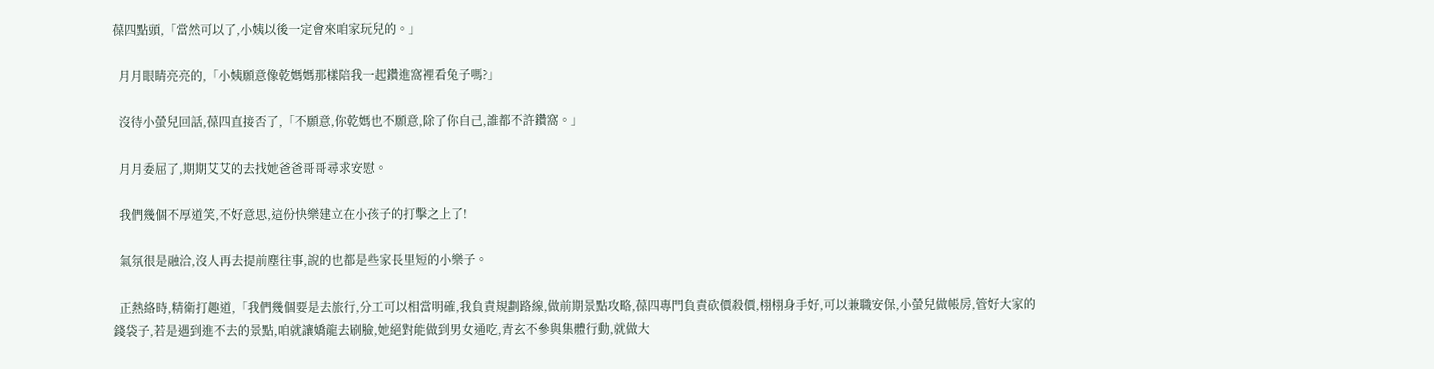葆四點頭,「當然可以了,小姨以後一定會來咱家玩兒的。」

  月月眼睛亮亮的,「小姨願意像乾媽媽那樣陪我一起鑽進窩裡看兔子嗎?」

  沒待小螢兒回話,葆四直接否了,「不願意,你乾媽也不願意,除了你自己,誰都不許鑽窩。」

  月月委屈了,期期艾艾的去找她爸爸哥哥尋求安慰。

  我們幾個不厚道笑,不好意思,這份快樂建立在小孩子的打擊之上了!

  氣氛很是融洽,沒人再去提前塵往事,說的也都是些家長里短的小樂子。

  正熱絡時,精衛打趣道,「我們幾個要是去旅行,分工可以相當明確,我負責規劃路線,做前期景點攻略,葆四專門負責砍價殺價,栩栩身手好,可以兼職安保,小螢兒做帳房,管好大家的錢袋子,若是遇到進不去的景點,咱就讓嬌龍去刷臉,她絕對能做到男女通吃,青玄不參與集體行動,就做大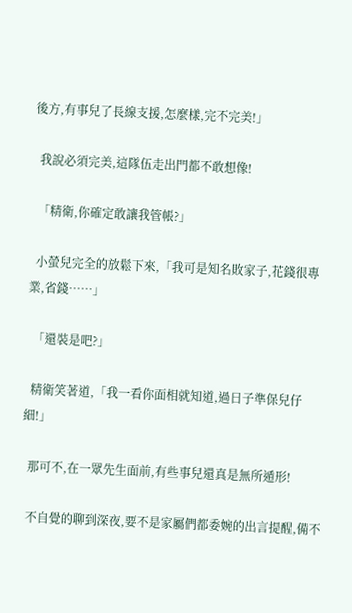後方,有事兒了長線支援,怎麼樣,完不完美!」

  我說必須完美,這隊伍走出門都不敢想像!

  「精衛,你確定敢讓我管帳?」

  小螢兒完全的放鬆下來,「我可是知名敗家子,花錢很專業,省錢……」

  「還裝是吧?」

  精衛笑著道,「我一看你面相就知道,過日子準保兒仔細!」

  那可不,在一眾先生面前,有些事兒還真是無所遁形!

  不自覺的聊到深夜,要不是家屬們都委婉的出言提醒,備不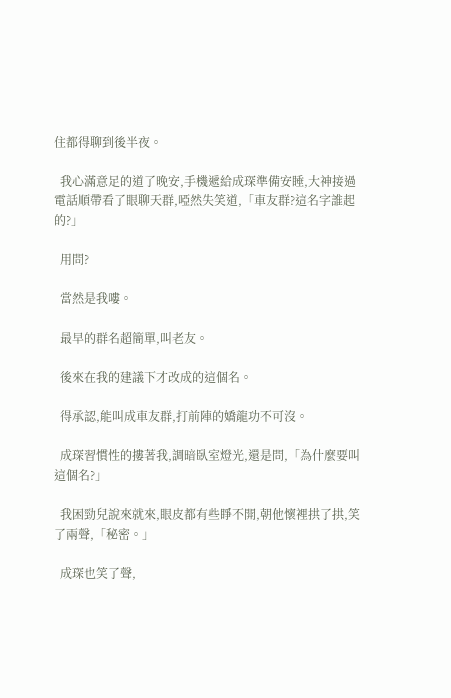住都得聊到後半夜。

  我心滿意足的道了晚安,手機遞給成琛準備安睡,大神接過電話順帶看了眼聊天群,啞然失笑道,「車友群?這名字誰起的?」

  用問?

  當然是我嘍。

  最早的群名超簡單,叫老友。

  後來在我的建議下才改成的這個名。

  得承認,能叫成車友群,打前陣的嬌龍功不可沒。

  成琛習慣性的摟著我,調暗臥室燈光,還是問,「為什麼要叫這個名?」

  我困勁兒說來就來,眼皮都有些睜不開,朝他懷裡拱了拱,笑了兩聲,「秘密。」

  成琛也笑了聲,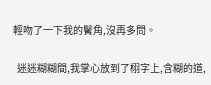輕吻了一下我的鬢角,沒再多問。

  迷迷糊糊間,我掌心放到了栩字上,含糊的道,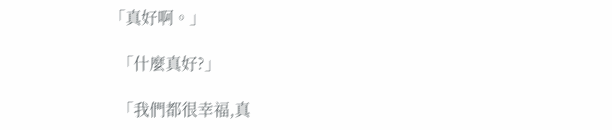「真好啊。」

  「什麼真好?」

  「我們都很幸福,真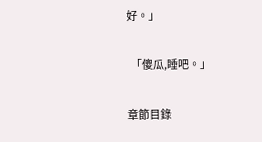好。」

  「傻瓜,睡吧。」

章節目錄